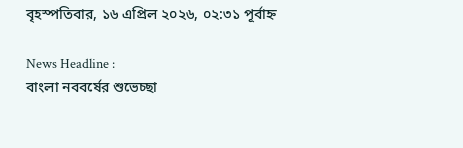বৃহস্পতিবার, ১৬ এপ্রিল ২০২৬, ০২:৩১ পূর্বাহ্ন

News Headline :
বাংলা নববর্ষের শুভেচ্ছা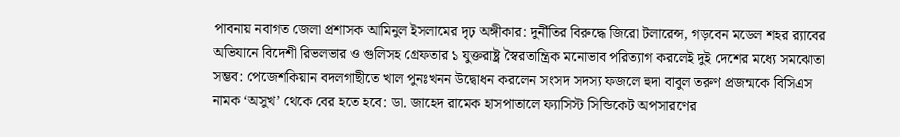পাবনায় নবাগত জেলা প্রশাসক আমিনুল ইসলামের দৃঢ় অঙ্গীকার: দুর্নীতির বিরুদ্ধে জিরো টলারেন্স, গড়বেন মডেল শহর র‌্যাবের অভিযানে বিদেশী রিভলভার ও গুলিসহ গ্রেফতার ১ যুক্তরাষ্ট্র স্বৈরতান্ত্রিক মনোভাব পরিত্যাগ করলেই দুই দেশের মধ্যে সমঝোতা সম্ভব: পেজেশকিয়ান বদলগাছীতে খাল পুনঃখনন উদ্বোধন করলেন সংসদ সদস্য ফজলে হুদা বাবুল তরুণ প্রজন্মকে বিসিএস নামক ‘অসুখ’ থেকে বের হতে হবে: ডা. জাহেদ রামেক হাসপাতালে ফ্যাসিস্ট সিন্ডিকেট অপসারণের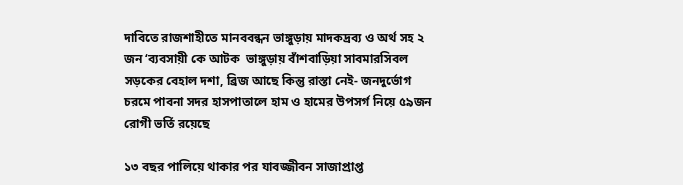দাবিতে রাজশাহীতে মানববন্ধন ভাঙ্গুড়ায় মাদকদ্রব্য ও অর্থ সহ ২ জন ‘ব্যবসায়ী কে আটক  ভাঙ্গুড়ায় বাঁশবাড়িয়া সাবমারসিবল সড়কের বেহাল দশা, ব্রিজ আছে কিন্তু রাস্তা নেই- জনদুর্ভোগ চরমে পাবনা সদর হাসপাতালে হাম ও হামের উপসর্গ নিয়ে ৫৯জন রোগী ভর্তি রয়েছে

১৩ বছর পালিয়ে থাকার পর যাবজ্জীবন সাজাপ্রাপ্ত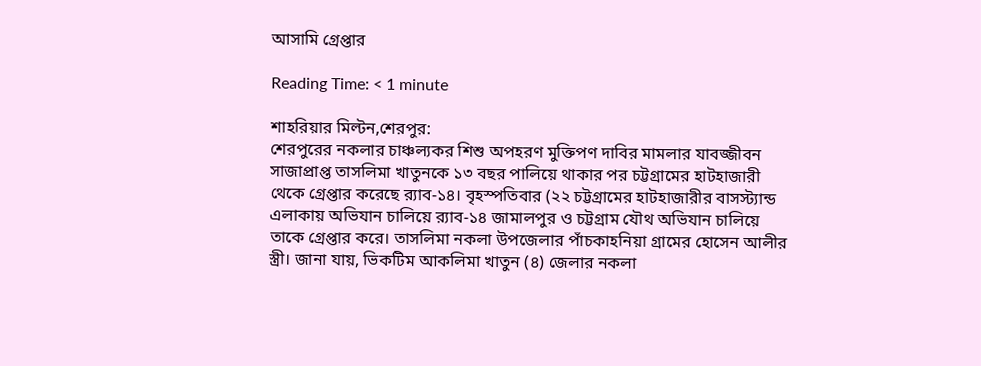আসামি গ্রেপ্তার

Reading Time: < 1 minute

শাহরিয়ার মিল্টন,শেরপুর:
শেরপুরের নকলার চাঞ্চল্যকর শিশু অপহরণ মুক্তিপণ দাবির মামলার যাবজ্জীবন সাজাপ্রাপ্ত তাসলিমা খাতুনকে ১৩ বছর পালিয়ে থাকার পর চট্টগ্রামের হাটহাজারী থেকে গ্রেপ্তার করেছে র‌্যাব-১৪। বৃহস্পতিবার (২২ চট্টগ্রামের হাটহাজারীর বাসস্ট্যান্ড এলাকায় অভিযান চালিয়ে র‌্যাব-১৪ জামালপুর ও চট্টগ্রাম যৌথ অভিযান চালিয়ে তাকে গ্রেপ্তার করে। তাসলিমা নকলা উপজেলার পাঁচকাহনিয়া গ্রামের হোসেন আলীর স্ত্রী। জানা যায়, ভিকটিম আকলিমা খাতুন (৪) জেলার নকলা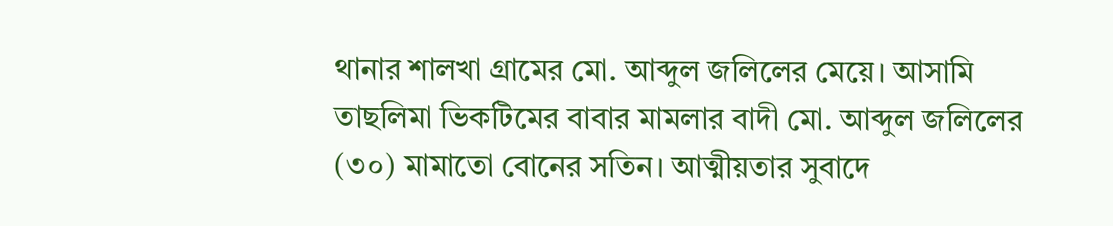থানার শালখা গ্রামের মো. আব্দুল জলিলের মেয়ে। আসামি তাছলিমা ভিকটিমের বাবার মামলার বাদী মো. আব্দুল জলিলের (৩০) মামাতো বোনের সতিন। আত্মীয়তার সুবাদে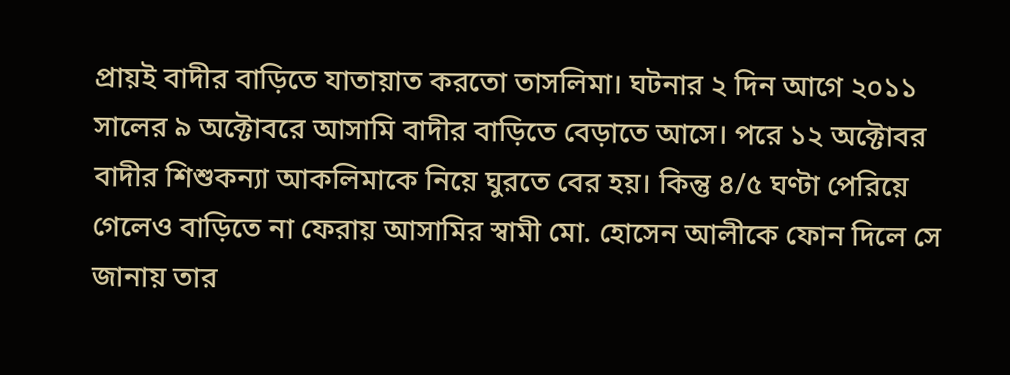প্রায়ই বাদীর বাড়িতে যাতায়াত করতো তাসলিমা। ঘটনার ২ দিন আগে ২০১১ সালের ৯ অক্টোবরে আসামি বাদীর বাড়িতে বেড়াতে আসে। পরে ১২ অক্টোবর বাদীর শিশুকন্যা আকলিমাকে নিয়ে ঘুরতে বের হয়। কিন্তু ৪/৫ ঘণ্টা পেরিয়ে গেলেও বাড়িতে না ফেরায় আসামির স্বামী মো. হোসেন আলীকে ফোন দিলে সে জানায় তার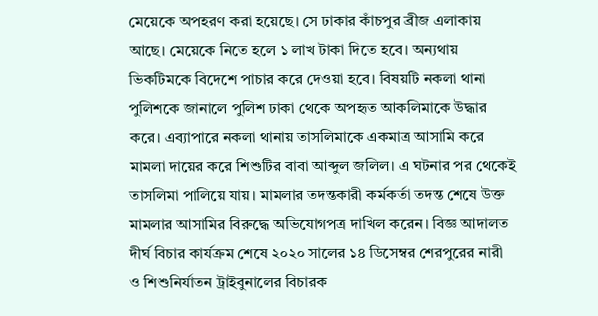মেয়েকে অপহরণ করা হয়েছে। সে ঢাকার কাঁচপুর ব্রীজ এলাকায় আছে। মেয়েকে নিতে হলে ১ লাখ টাকা দিতে হবে। অন্যথায় ভিকটিমকে বিদেশে পাচার করে দেওয়া হবে। বিষয়টি নকলা থানা পুলিশকে জানালে পুলিশ ঢাকা থেকে অপহৃত আকলিমাকে উদ্ধার করে। এব্যাপারে নকলা থানায় তাসলিমাকে একমাত্র আসামি করে মামলা দায়ের করে শিশুটির বাবা আব্দুল জলিল। এ ঘটনার পর থেকেই তাসলিমা পালিয়ে যায়। মামলার তদন্তকারী কর্মকর্তা তদন্ত শেষে উক্ত মামলার আসামির বিরুদ্ধে অভিযোগপত্র দাখিল করেন। বিজ্ঞ আদালত দীর্ঘ বিচার কার্যক্রম শেষে ২০২০ সালের ১৪ ডিসেম্বর শেরপুরের নারী ও শিশুনির্যাতন ট্রাইবুনালের বিচারক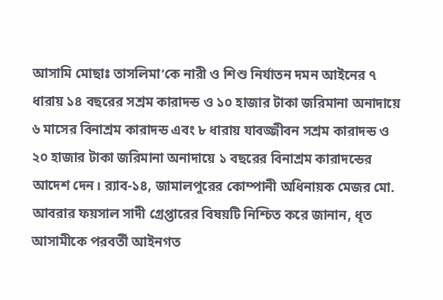আসামি মোছাঃ তাসলিমা’কে নারী ও শিশু নির্যাতন দমন আইনের ৭ ধারায় ১৪ বছরের সশ্রম কারাদন্ড ও ১০ হাজার টাকা জরিমানা অনাদায়ে ৬ মাসের বিনাশ্রম কারাদন্ড এবং ৮ ধারায় যাবজ্জীবন সশ্রম কারাদন্ড ও ২০ হাজার টাকা জরিমানা অনাদায়ে ১ বছরের বিনাশ্রম কারাদন্ডের আদেশ দেন। র‌্যাব-১৪, জামালপুরের কোম্পানী অধিনায়ক মেজর মো. আবরার ফয়সাল সাদী গ্রেপ্তারের বিষয়টি নিশ্চিত করে জানান, ধৃত আসামীকে পরবর্তী আইনগত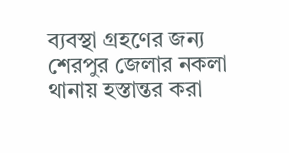ব্যবস্থা গ্রহণের জন্য শেরপুর জেলার নকলা থানায় হস্তান্তর করা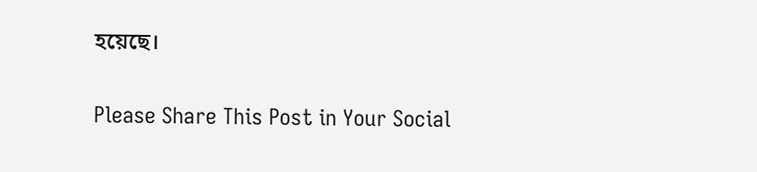হয়েছে।

Please Share This Post in Your Social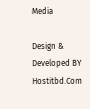Media

Design & Developed BY Hostitbd.Com